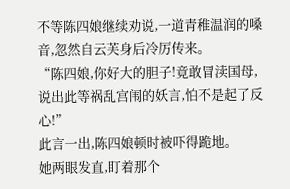不等陈四娘继续劝说,一道青稚温润的嗓音,忽然自云芙身后冷厉传来。
“陈四娘,你好大的胆子!竟敢冒渎国母,说出此等祸乱宫闱的妖言,怕不是起了反心!”
此言一出,陈四娘顿时被吓得跪地。
她两眼发直,盯着那个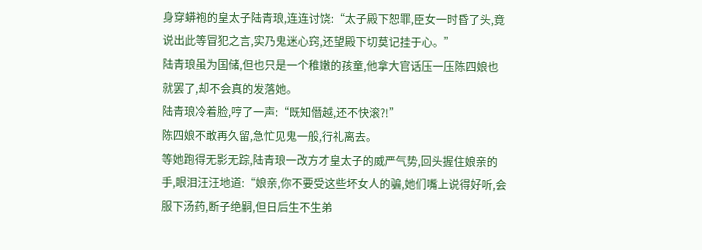身穿蟒袍的皇太子陆青琅,连连讨饶:“太子殿下恕罪,臣女一时昏了头,竟说出此等冒犯之言,实乃鬼迷心窍,还望殿下切莫记挂于心。”
陆青琅虽为国储,但也只是一个稚嫩的孩童,他拿大官话压一压陈四娘也就罢了,却不会真的发落她。
陆青琅冷着脸,哼了一声:“既知僭越,还不快滚?!”
陈四娘不敢再久留,急忙见鬼一般,行礼离去。
等她跑得无影无踪,陆青琅一改方才皇太子的威严气势,回头握住娘亲的手,眼泪汪汪地道:“娘亲,你不要受这些坏女人的骗,她们嘴上说得好听,会服下汤药,断子绝嗣,但日后生不生弟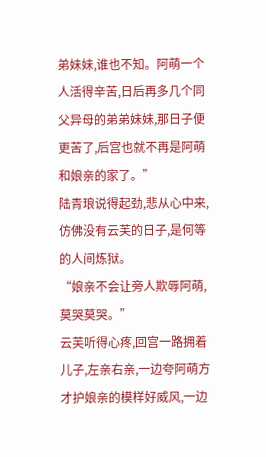弟妹妹,谁也不知。阿萌一个人活得辛苦,日后再多几个同父异母的弟弟妹妹,那日子便更苦了,后宫也就不再是阿萌和娘亲的家了。”
陆青琅说得起劲,悲从心中来,仿佛没有云芙的日子,是何等的人间炼狱。
“娘亲不会让旁人欺辱阿萌,莫哭莫哭。”
云芙听得心疼,回宫一路拥着儿子,左亲右亲,一边夸阿萌方才护娘亲的模样好威风,一边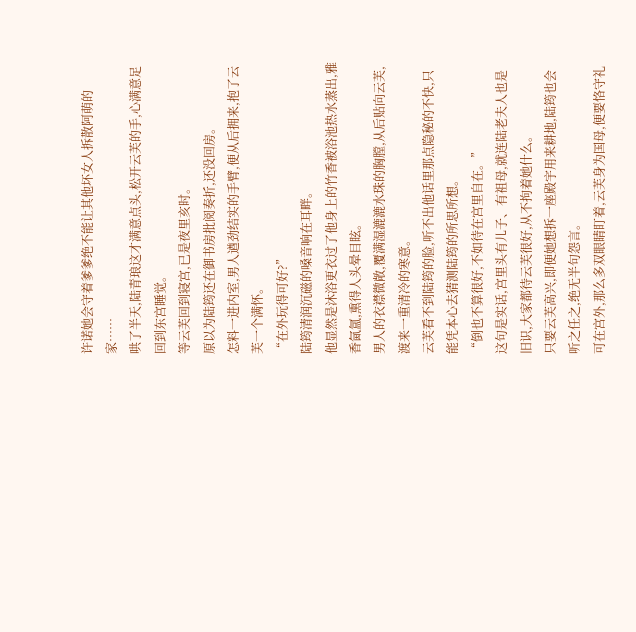许诺她会守着爹爹绝不能让其他坏女人拆散阿萌的家……
哄了半天,陆青琅这才满意点头,松开云芙的手,心满意足回到东宫睡觉。
等云芙回到寝宫,已是夜里亥时。
原以为陆筠还在御书房批阅奏折,还没回房。
怎料一进内室,男人遒劲结实的手臂,便从后拥来,抱了云芙一个满怀。
“在外玩得可好?”
陆筠清润沉磁的嗓音响在耳畔。
他显然是沐浴更衣过了他身上的竹香被浴池热水蒸出,雅香氤氲,熏得人头晕目眩。
男人的衣襟微敞,覆满湿漉漉水珠的胸膛,从后贴向云芙,渡来一重清冷的寒意。
云芙看不到陆筠的脸,听不出他话里那点隐秘的不快,只能凭本心去猜测陆筠的所思所想。
“倒也不算很好,不如待在宫里自在。”
这句是实话,宫里头有儿子、有祖母,就连陆老夫人也是旧识,大家都待云芙很好,从不拘着她什么。
只要云芙高兴,即便她想拆一座殿宇用来耕地,陆筠也会听之任之,绝无半句怨言。
可在宫外,那么多双眼睛盯着,云芙身为国母,便要恪守礼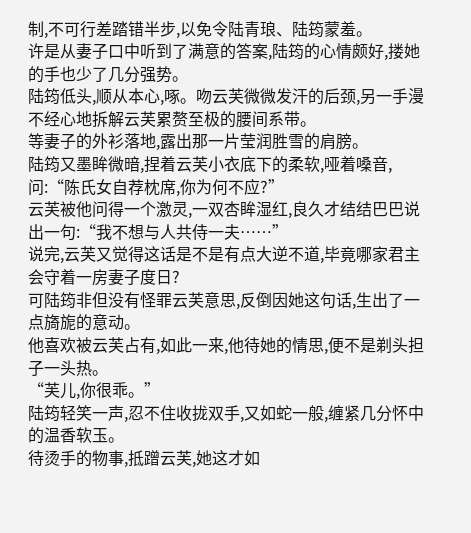制,不可行差踏错半步,以免令陆青琅、陆筠蒙羞。
许是从妻子口中听到了满意的答案,陆筠的心情颇好,搂她的手也少了几分强势。
陆筠低头,顺从本心,啄。吻云芙微微发汗的后颈,另一手漫不经心地拆解云芙累赘至极的腰间系带。
等妻子的外衫落地,露出那一片莹润胜雪的肩膀。
陆筠又墨眸微暗,捏着云芙小衣底下的柔软,哑着嗓音,问:“陈氏女自荐枕席,你为何不应?”
云芙被他问得一个激灵,一双杏眸湿红,良久才结结巴巴说出一句:“我不想与人共侍一夫……”
说完,云芙又觉得这话是不是有点大逆不道,毕竟哪家君主会守着一房妻子度日?
可陆筠非但没有怪罪云芙意思,反倒因她这句话,生出了一点旖旎的意动。
他喜欢被云芙占有,如此一来,他待她的情思,便不是剃头担子一头热。
“芙儿,你很乖。”
陆筠轻笑一声,忍不住收拢双手,又如蛇一般,缠紧几分怀中的温香软玉。
待烫手的物事,抵蹭云芙,她这才如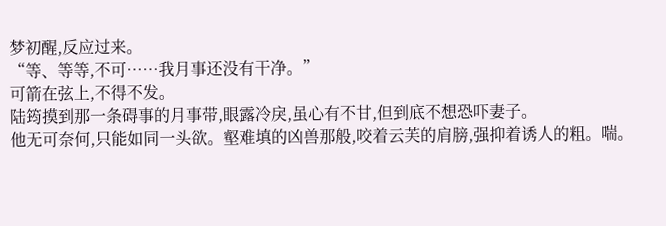梦初醒,反应过来。
“等、等等,不可……我月事还没有干净。”
可箭在弦上,不得不发。
陆筠摸到那一条碍事的月事带,眼露冷戾,虽心有不甘,但到底不想恐吓妻子。
他无可奈何,只能如同一头欲。壑难填的凶兽那般,咬着云芙的肩膀,强抑着诱人的粗。喘。